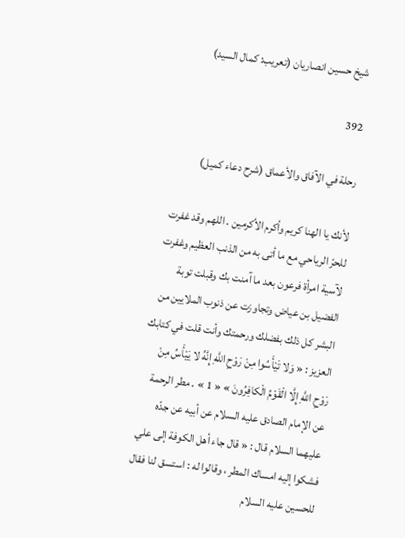شيخ حسين انصاريان (تعريب: كمال السيد)

392

رحلة في الآفاق والأعماق (شرح دعاء كميل)

لأنك يا الهنا كريم وأكرم الأكرمين . اللهم وقد غفرت للحرّ الرياحي مع ما أتى به من الذنب العظيم وغفرت لآسية امرأة فرعون بعد ما آمنت بك وقبلت توبة الفضيل بن عياض وتجاوزت عن ذنوب الملايين من البشر كل ذلك بفضلك ورحمتك وأنت قلت في كتابك العزيز : « وَلا تَيْأَسُوا مِنْ رَوْحِ اللَّهِ إِنَّهُ لا يَيْأَسُ مِنْ رَوْحِ اللَّهِ إِلَّا الْقَوْمُ الْكافِرُونَ » « 1 » . مطر الرحمة عن الإمام الصادق عليه السلام عن أبيه عن جدّه عليهما السلام قال : « قال جاء أهل الكوفة إلى علي فشكوا إليه امساك المطر ، وقالوا له : استسق لنا فقال للحسين عليه السلام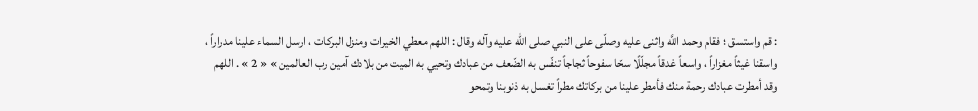: قم واستسق ؛ فقام وحمد اللَّه واثنى عليه وصلّى على النبي صلى الله عليه وآله وقال : اللهم معطي الخيرات ومنزل البركات ، ارسل السماء علينا مدراراً ، واسقنا غيثاً مغزاراً ، واسعاً غدقاً مجلّلًا سحّا سفوحاً ثجاجاً تنفّس به الضّعف من عبادك وتحيي به الميت من بلادك آمين رب العالمين » « 2 » . اللهم وقد أمطرت عبادك رحمة منك فأمطر علينا من بركاتك مطراً تغسل به ذنوبنا وتمحو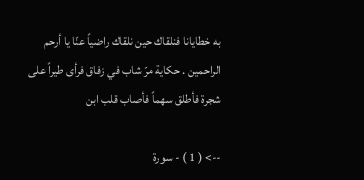به خطايانا فنلقاك حين نلقاك راضياً عنّا يا أرحم الراحمين . حكاية مرّ شاب في زفاق فرأى طيراً على شجرة فأطلق سهماً فأصاب قلب ابن

--> ( 1 ) - سورة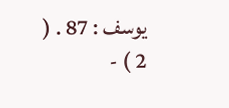يوسف : 87 . ( 2 ) -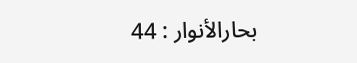بحارالأنوار : 44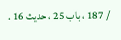/ 187 ، باب 25 ، حديث 16 .